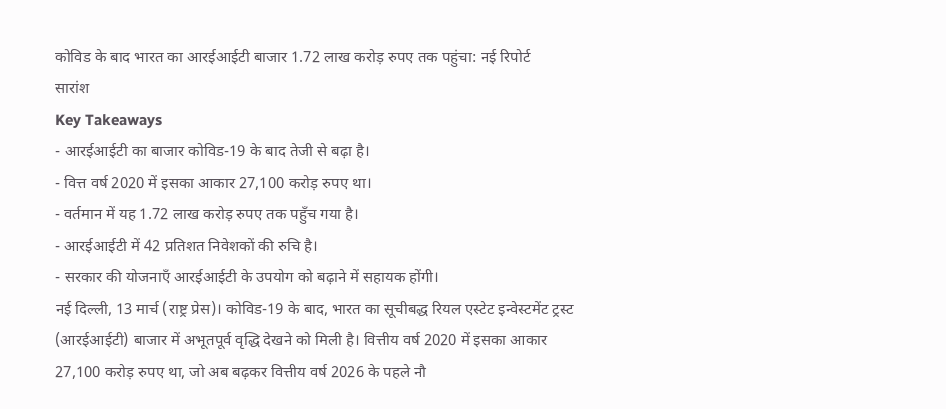कोविड के बाद भारत का आरईआईटी बाजार 1.72 लाख करोड़ रुपए तक पहुंचा: नई रिपोर्ट
सारांश
Key Takeaways
- आरईआईटी का बाजार कोविड-19 के बाद तेजी से बढ़ा है।
- वित्त वर्ष 2020 में इसका आकार 27,100 करोड़ रुपए था।
- वर्तमान में यह 1.72 लाख करोड़ रुपए तक पहुँच गया है।
- आरईआईटी में 42 प्रतिशत निवेशकों की रुचि है।
- सरकार की योजनाएँ आरईआईटी के उपयोग को बढ़ाने में सहायक होंगी।
नई दिल्ली, 13 मार्च (राष्ट्र प्रेस)। कोविड-19 के बाद, भारत का सूचीबद्ध रियल एस्टेट इन्वेस्टमेंट ट्रस्ट (आरईआईटी) बाजार में अभूतपूर्व वृद्धि देखने को मिली है। वित्तीय वर्ष 2020 में इसका आकार 27,100 करोड़ रुपए था, जो अब बढ़कर वित्तीय वर्ष 2026 के पहले नौ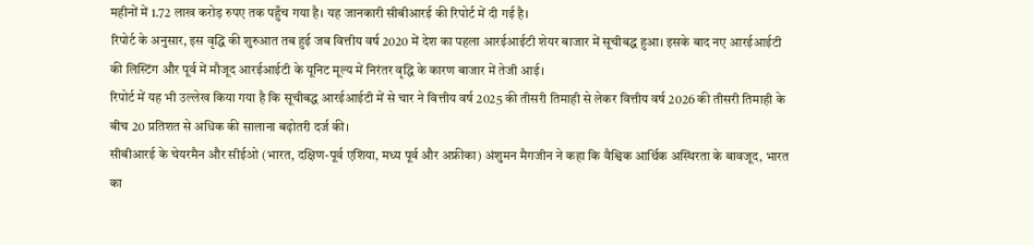महीनों में 1.72 लाख करोड़ रुपए तक पहुँच गया है। यह जानकारी सीबीआरई की रिपोर्ट में दी गई है।
रिपोर्ट के अनुसार, इस वृद्धि की शुरुआत तब हुई जब वित्तीय वर्ष 2020 में देश का पहला आरईआईटी शेयर बाजार में सूचीबद्ध हुआ। इसके बाद नए आरईआईटी की लिस्टिंग और पूर्व में मौजूद आरईआईटी के यूनिट मूल्य में निरंतर वृद्धि के कारण बाजार में तेजी आई।
रिपोर्ट में यह भी उल्लेख किया गया है कि सूचीबद्ध आरईआईटी में से चार ने वित्तीय वर्ष 2025 की तीसरी तिमाही से लेकर वित्तीय वर्ष 2026 की तीसरी तिमाही के बीच 20 प्रतिशत से अधिक की सालाना बढ़ोतरी दर्ज की।
सीबीआरई के चेयरमैन और सीईओ (भारत, दक्षिण-पूर्व एशिया, मध्य पूर्व और अफ्रीका) अंशुमन मैगजीन ने कहा कि वैश्विक आर्थिक अस्थिरता के बावजूद, भारत का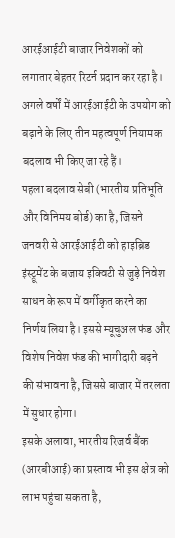आरईआईटी बाजार निवेशकों को लगातार बेहतर रिटर्न प्रदान कर रहा है।
अगले वर्षों में आरईआईटी के उपयोग को बढ़ाने के लिए तीन महत्वपूर्ण नियामक बदलाव भी किए जा रहे हैं।
पहला बदलाव सेबी (भारतीय प्रतिभूति और विनिमय बोर्ड) का है, जिसने जनवरी से आरईआईटी को हाइब्रिड इंस्ट्रूमेंट के बजाय इक्विटी से जुड़े निवेश साधन के रूप में वर्गीकृत करने का निर्णय लिया है। इससे म्यूचुअल फंड और विशेष निवेश फंड की भागीदारी बढ़ने की संभावना है, जिससे बाजार में तरलता में सुधार होगा।
इसके अलावा, भारतीय रिजर्व बैंक (आरबीआई) का प्रस्ताव भी इस क्षेत्र को लाभ पहुंचा सकता है,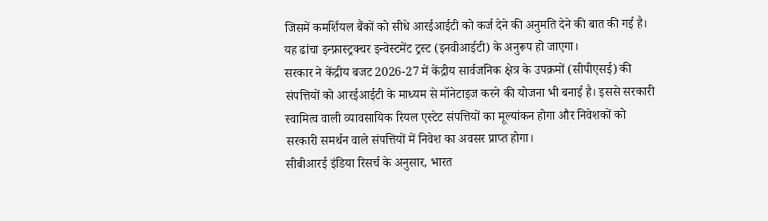जिसमें कमर्शियल बैंकों को सीधे आरईआईटी को कर्ज देने की अनुमति देने की बात की गई है। यह ढांचा इन्फ्रास्ट्रक्चर इन्वेस्टमेंट ट्रस्ट (इनवीआईटी) के अनुरूप हो जाएगा।
सरकार ने केंद्रीय बजट 2026-27 में केंद्रीय सार्वजनिक क्षेत्र के उपक्रमों (सीपीएसई) की संपत्तियों को आरईआईटी के माध्यम से मॉनेटाइज करने की योजना भी बनाई है। इससे सरकारी स्वामित्व वाली व्यावसायिक रियल एस्टेट संपत्तियों का मूल्यांकन होगा और निवेशकों को सरकारी समर्थन वाले संपत्तियों में निवेश का अवसर प्राप्त होगा।
सीबीआरई इंडिया रिसर्च के अनुसार, भारत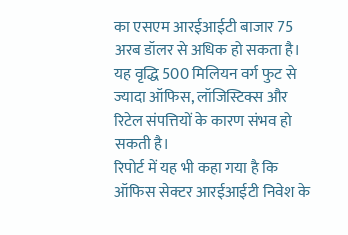का एसएम आरईआईटी बाजार 75 अरब डॉलर से अधिक हो सकता है। यह वृद्धि 500 मिलियन वर्ग फुट से ज्यादा ऑफिस, लॉजिस्टिक्स और रिटेल संपत्तियों के कारण संभव हो सकती है।
रिपोर्ट में यह भी कहा गया है कि ऑफिस सेक्टर आरईआईटी निवेश के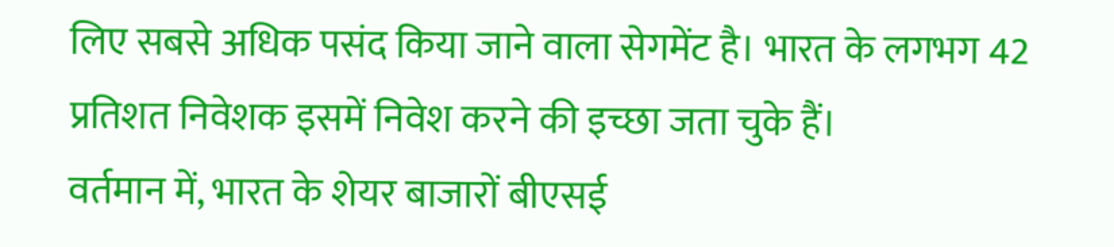लिए सबसे अधिक पसंद किया जाने वाला सेगमेंट है। भारत के लगभग 42 प्रतिशत निवेशक इसमें निवेश करने की इच्छा जता चुके हैं।
वर्तमान में, भारत के शेयर बाजारों बीएसई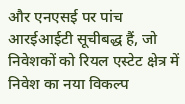और एनएसई पर पांच आरईआईटी सूचीबद्ध हैं, जो निवेशकों को रियल एस्टेट क्षेत्र में निवेश का नया विकल्प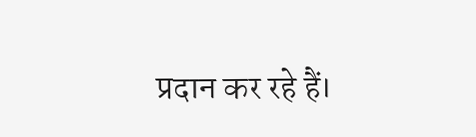प्रदान कर रहे हैं।